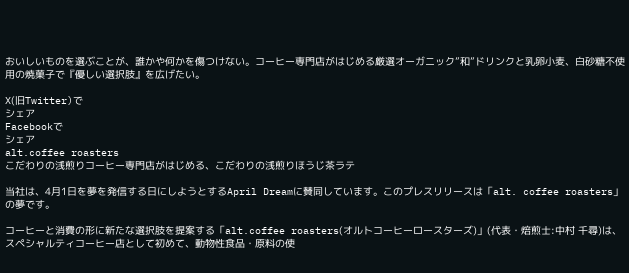おいしいものを選ぶことが、誰かや何かを傷つけない。コーヒー専門店がはじめる厳選オーガニック”和”ドリンクと乳卵小麦、白砂糖不使用の焼菓子で『優しい選択肢』を広げたい。

X(旧Twitter)で
シェア
Facebookで
シェア
alt.coffee roasters
こだわりの浅煎りコーヒー専門店がはじめる、こだわりの浅煎りほうじ茶ラテ

当社は、4月1日を夢を発信する日にしようとするApril Dreamに賛同しています。このプレスリリースは「alt. coffee roasters」の夢です。

コーヒーと消費の形に新たな選択肢を提案する「alt.coffee roasters(オルトコーヒーロースターズ)」(代表・焙煎士:中村 千尋)は、スペシャルティコーヒー店として初めて、動物性食品・原料の使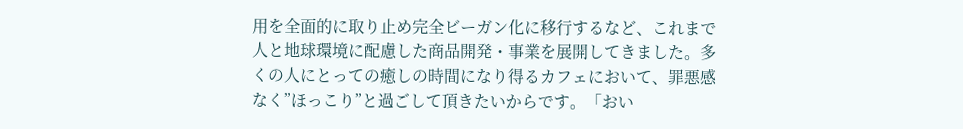用を全面的に取り止め完全ビーガン化に移行するなど、これまで人と地球環境に配慮した商品開発・事業を展開してきました。多くの人にとっての癒しの時間になり得るカフェにおいて、罪悪感なく”ほっこり”と過ごして頂きたいからです。「おい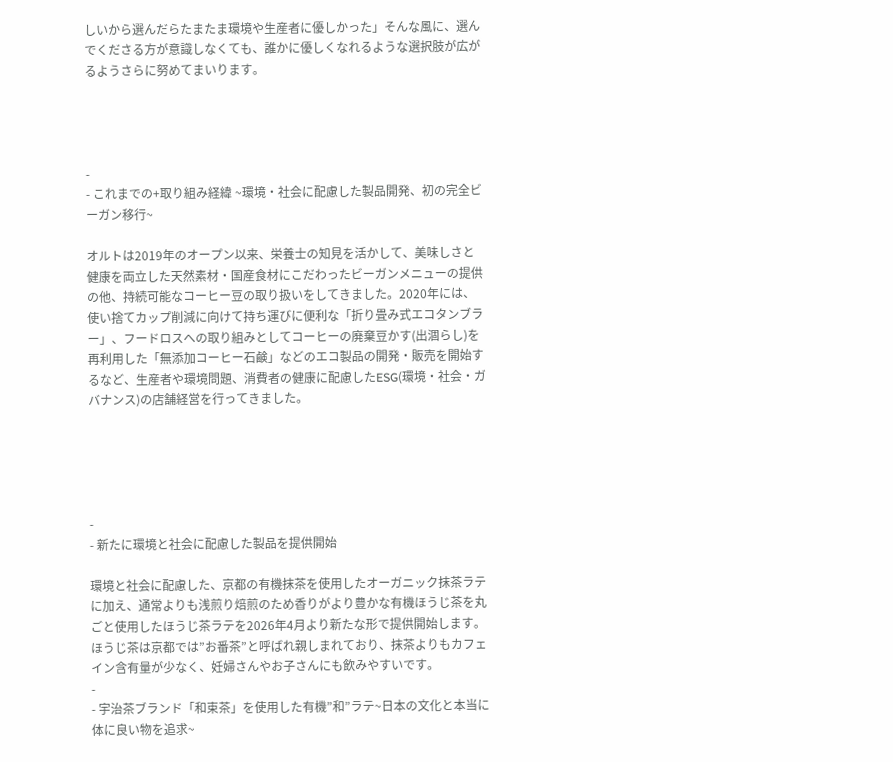しいから選んだらたまたま環境や生産者に優しかった」そんな風に、選んでくださる方が意識しなくても、誰かに優しくなれるような選択肢が広がるようさらに努めてまいります。




-
- これまでの+取り組み経緯 ~環境・社会に配慮した製品開発、初の完全ビーガン移行~

オルトは2019年のオープン以来、栄養士の知見を活かして、美味しさと健康を両立した天然素材・国産食材にこだわったビーガンメニューの提供の他、持続可能なコーヒー豆の取り扱いをしてきました。2020年には、使い捨てカップ削減に向けて持ち運びに便利な「折り畳み式エコタンブラー」、フードロスへの取り組みとしてコーヒーの廃棄豆かす(出涸らし)を再利用した「無添加コーヒー石鹸」などのエコ製品の開発・販売を開始するなど、生産者や環境問題、消費者の健康に配慮したESG(環境・社会・ガバナンス)の店舗経営を行ってきました。





-
- 新たに環境と社会に配慮した製品を提供開始

環境と社会に配慮した、京都の有機抹茶を使用したオーガニック抹茶ラテに加え、通常よりも浅煎り焙煎のため香りがより豊かな有機ほうじ茶を丸ごと使用したほうじ茶ラテを2026年4月より新たな形で提供開始します。ほうじ茶は京都では”お番茶”と呼ばれ親しまれており、抹茶よりもカフェイン含有量が少なく、妊婦さんやお子さんにも飲みやすいです。
-
- 宇治茶ブランド「和束茶」を使用した有機”和”ラテ~日本の文化と本当に体に良い物を追求~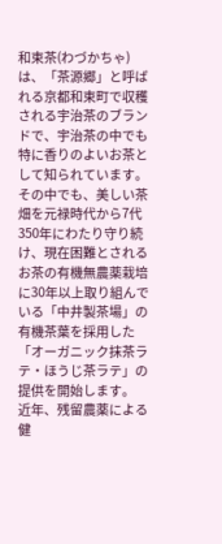和束茶(わづかちゃ)は、「茶源郷」と呼ばれる京都和束町で収穫される宇治茶のブランドで、宇治茶の中でも特に香りのよいお茶として知られています。その中でも、美しい茶畑を元禄時代から7代350年にわたり守り続け、現在困難とされるお茶の有機無農薬栽培に30年以上取り組んでいる「中井製茶場」の有機茶葉を採用した「オーガニック抹茶ラテ・ほうじ茶ラテ」の提供を開始します。
近年、残留農薬による健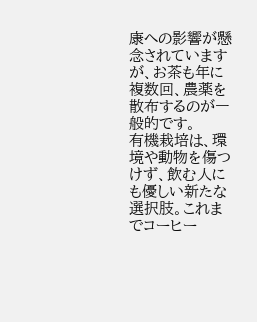康への影響が懸念されていますが、お茶も年に複数回、農薬を散布するのが一般的です。
有機栽培は、環境や動物を傷つけず、飲む人にも優しい新たな選択肢。これまでコーヒー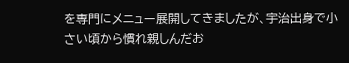を専門にメニュー展開してきましたが、宇治出身で小さい頃から慣れ親しんだお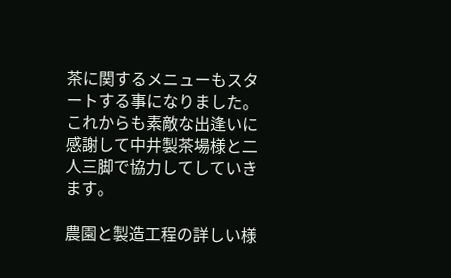茶に関するメニューもスタートする事になりました。これからも素敵な出逢いに感謝して中井製茶場様と二人三脚で協力してしていきます。

農園と製造工程の詳しい様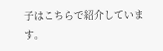子はこちらで紹介しています。